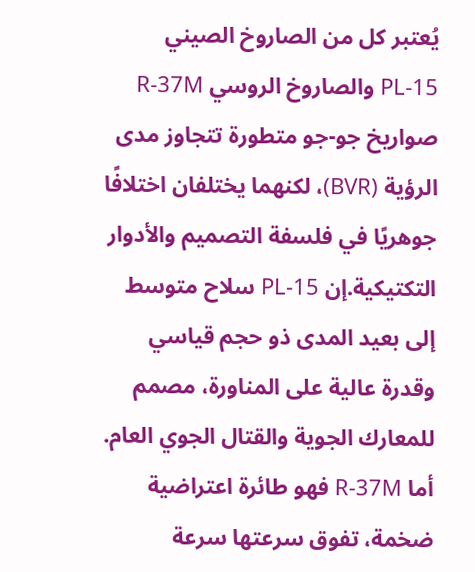يُعتبر كل من الصاروخ الصيني PL-15 والصاروخ الروسي R-37M صواريخ جو-جو متطورة تتجاوز مدى الرؤية (BVR)، لكنهما يختلفان اختلافًا جوهريًا في فلسفة التصميم والأدوار التكتيكية.إن PL-15 سلاح متوسط إلى بعيد المدى ذو حجم قياسي وقدرة عالية على المناورة، مصمم للمعارك الجوية والقتال الجوي العام. أما R-37M فهو طائرة اعتراضية ضخمة، تفوق سرعتها سرعة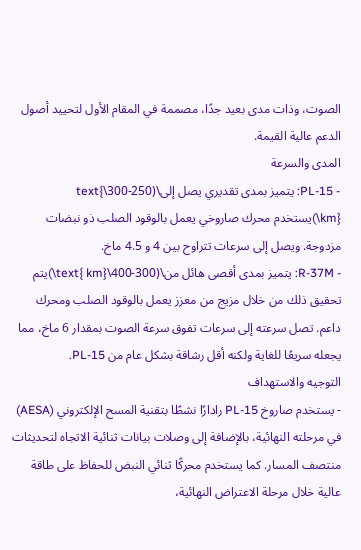الصوت، وذات مدى بعيد جدًا، مصممة في المقام الأول لتحييد أصول الدعم عالية القيمة.
المدى والسرعة
- PL-15: يتميز بمدى تقديري يصل إلى\(250-300\text{ km}\)يستخدم محرك صاروخي يعمل بالوقود الصلب ذو نبضات مزدوجة. ويصل إلى سرعات تتراوح بين 4 و 4.5 ماخ.
- R-37M: يتميز بمدى أقصى هائل من\(300-400\text{ km}\)يتم تحقيق ذلك من خلال مزيج من معزز يعمل بالوقود الصلب ومحرك داعم. تصل سرعته إلى سرعات تفوق سرعة الصوت بمقدار 6 ماخ، مما يجعله سريعًا للغاية ولكنه أقل رشاقة بشكل عام من PL-15.
التوجيه والاستهداف
- يستخدم صاروخ PL-15 رادارًا نشطًا بتقنية المسح الإلكتروني (AESA) في مرحلته النهائية، بالإضافة إلى وصلات بيانات ثنائية الاتجاه لتحديثات منتصف المسار. كما يستخدم محركًا ثنائي النبض للحفاظ على طاقة عالية خلال مرحلة الاعتراض النهائية،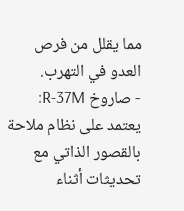مما يقلل من فرص العدو في التهرب.
- صاروخ R-37M: يعتمد على نظام ملاحة بالقصور الذاتي مع تحديثات أثناء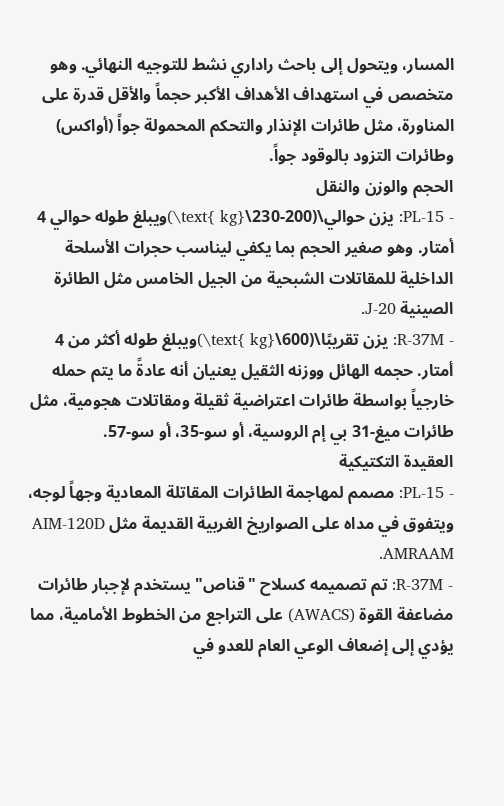المسار، ويتحول إلى باحث راداري نشط للتوجيه النهائي. وهو متخصص في استهداف الأهداف الأكبر حجماً والأقل قدرة على المناورة، مثل طائرات الإنذار والتحكم المحمولة جواً (أواكس) وطائرات التزود بالوقود جواً.
الحجم والوزن والنقل
- PL-15: يزن حوالي\(200-230\text{ kg}\)ويبلغ طوله حوالي 4 أمتار. وهو صغير الحجم بما يكفي ليناسب حجرات الأسلحة الداخلية للمقاتلات الشبحية من الجيل الخامس مثل الطائرة الصينية J-20.
- R-37M: يزن تقريبًا\(600\text{ kg}\)ويبلغ طوله أكثر من 4 أمتار. حجمه الهائل ووزنه الثقيل يعنيان أنه عادةً ما يتم حمله خارجياً بواسطة طائرات اعتراضية ثقيلة ومقاتلات هجومية، مثل طائرات ميغ-31 بي إم الروسية، أو سو-35، أو سو-57.
العقيدة التكتيكية
- PL-15: مصمم لمهاجمة الطائرات المقاتلة المعادية وجهاً لوجه، ويتفوق في مداه على الصواريخ الغربية القديمة مثل AIM-120D AMRAAM.
- R-37M: تم تصميمه كسلاح "قناص" يستخدم لإجبار طائرات مضاعفة القوة (AWACS) على التراجع من الخطوط الأمامية، مما يؤدي إلى إضعاف الوعي العام للعدو في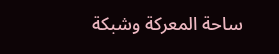ساحة المعركة وشبكة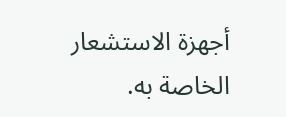أجهزة الاستشعار الخاصة به.